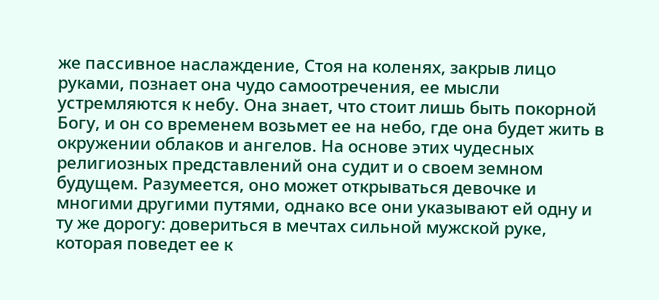же пассивное наслаждение, Стоя на коленях, закрыв лицо руками, познает она чудо самоотречения, ее мысли устремляются к небу. Она знает, что стоит лишь быть покорной Богу, и он со временем возьмет ее на небо, где она будет жить в окружении облаков и ангелов. На основе этих чудесных религиозных представлений она судит и о своем земном будущем. Разумеется, оно может открываться девочке и многими другими путями, однако все они указывают ей одну и ту же дорогу: довериться в мечтах сильной мужской руке, которая поведет ее к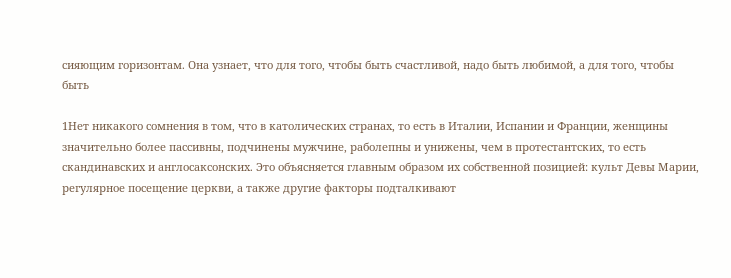сияющим горизонтам. Она узнает, что для того, чтобы быть счастливой, надо быть любимой, а для того, чтобы быть

1Нет никакого сомнения в том, что в католических странах, то есть в Италии, Испании и Франции, женщины значительно более пассивны, подчинены мужчине, раболепны и унижены, чем в протестантских, то есть скандинавских и англосаксонских. Это объясняется главным образом их собственной позицией: культ Девы Марии, регулярное посещение церкви, а также другие факторы подталкивают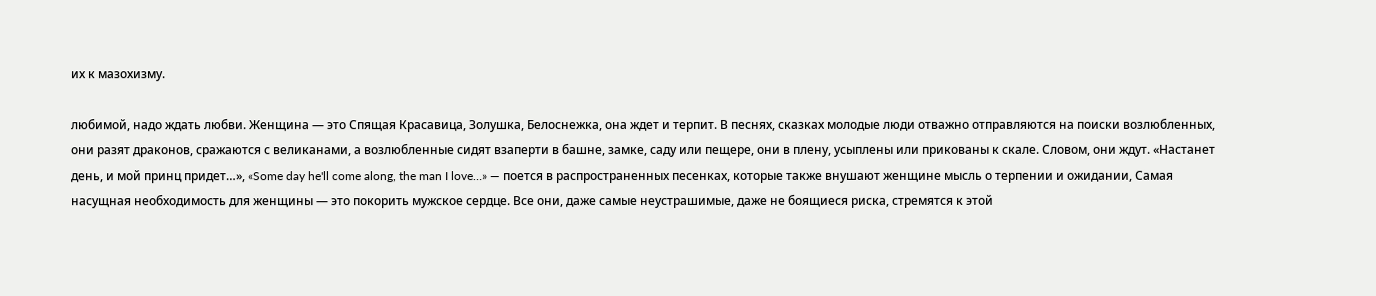их к мазохизму.

любимой, надо ждать любви. Женщина — это Спящая Красавица, Золушка, Белоснежка, она ждет и терпит. В песнях, сказках молодые люди отважно отправляются на поиски возлюбленных, они разят драконов, сражаются с великанами, а возлюбленные сидят взаперти в башне, замке, саду или пещере, они в плену, усыплены или прикованы к скале. Словом, они ждут. «Настанет день, и мой принц придет…», «Some day he'll come along, the man I love…» — поется в распространенных песенках, которые также внушают женщине мысль о терпении и ожидании, Самая насущная необходимость для женщины — это покорить мужское сердце. Все они, даже самые неустрашимые, даже не боящиеся риска, стремятся к этой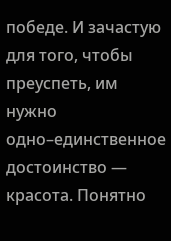победе. И зачастую для того, чтобы преуспеть, им нужно одно–единственное достоинство — красота. Понятно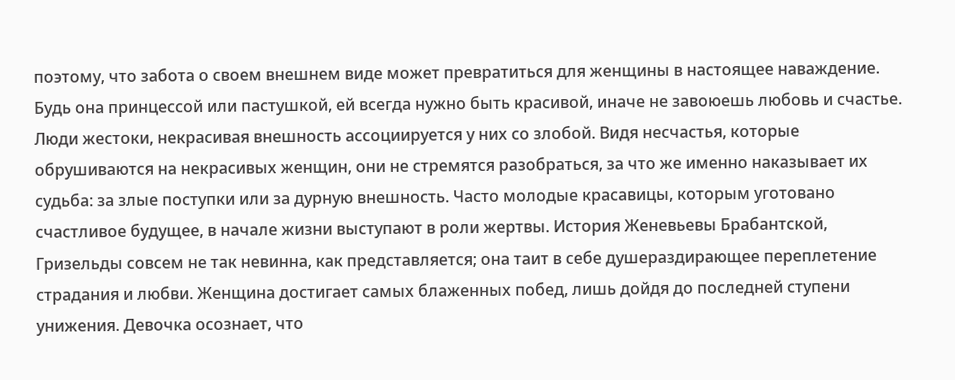поэтому, что забота о своем внешнем виде может превратиться для женщины в настоящее наваждение. Будь она принцессой или пастушкой, ей всегда нужно быть красивой, иначе не завоюешь любовь и счастье. Люди жестоки, некрасивая внешность ассоциируется у них со злобой. Видя несчастья, которые обрушиваются на некрасивых женщин, они не стремятся разобраться, за что же именно наказывает их судьба: за злые поступки или за дурную внешность. Часто молодые красавицы, которым уготовано счастливое будущее, в начале жизни выступают в роли жертвы. История Женевьевы Брабантской, Гризельды совсем не так невинна, как представляется; она таит в себе душераздирающее переплетение страдания и любви. Женщина достигает самых блаженных побед, лишь дойдя до последней ступени унижения. Девочка осознает, что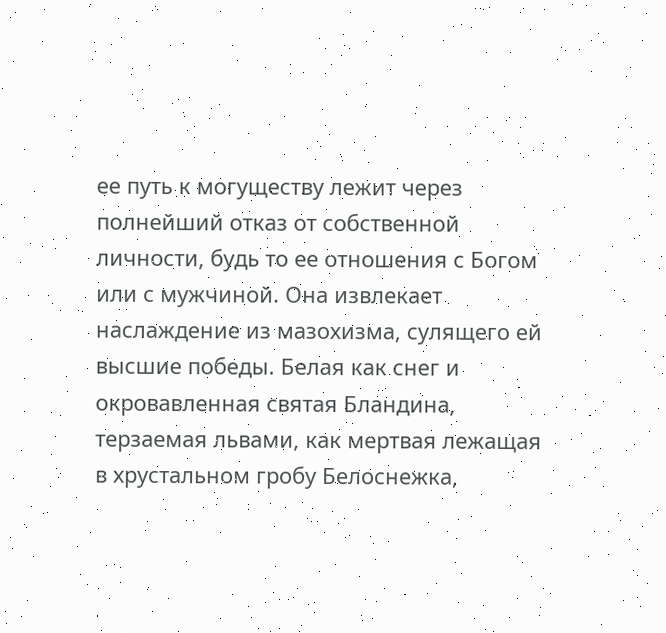ее путь к могуществу лежит через полнейший отказ от собственной личности, будь то ее отношения с Богом или с мужчиной. Она извлекает наслаждение из мазохизма, сулящего ей высшие победы. Белая как снег и окровавленная святая Бландина, терзаемая львами, как мертвая лежащая в хрустальном гробу Белоснежка,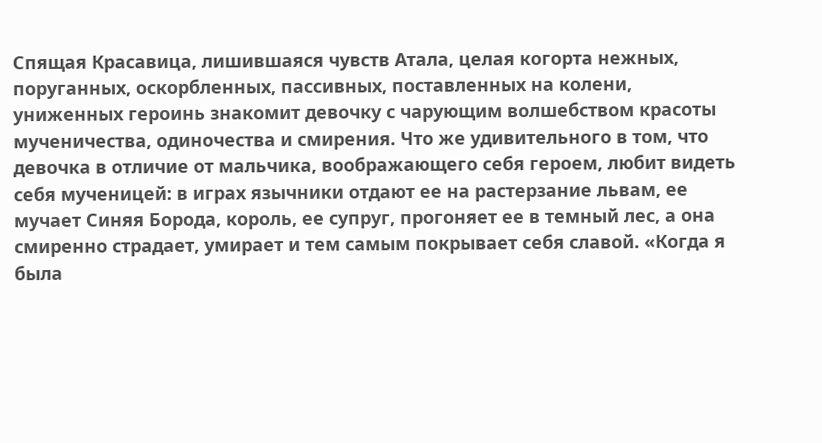Спящая Красавица, лишившаяся чувств Атала, целая когорта нежных, поруганных, оскорбленных, пассивных, поставленных на колени, униженных героинь знакомит девочку с чарующим волшебством красоты мученичества, одиночества и смирения. Что же удивительного в том, что девочка в отличие от мальчика, воображающего себя героем, любит видеть себя мученицей: в играх язычники отдают ее на растерзание львам, ее мучает Синяя Борода, король, ее супруг, прогоняет ее в темный лес, а она смиренно страдает, умирает и тем самым покрывает себя славой. «Когда я была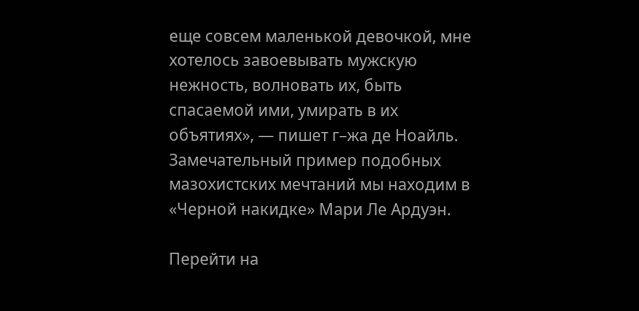еще совсем маленькой девочкой, мне хотелось завоевывать мужскую нежность, волновать их, быть спасаемой ими, умирать в их объятиях», — пишет г–жа де Ноайль. Замечательный пример подобных мазохистских мечтаний мы находим в «Черной накидке» Мари Ле Ардуэн.

Перейти на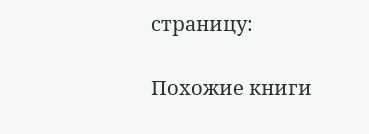страницу:

Похожие книги